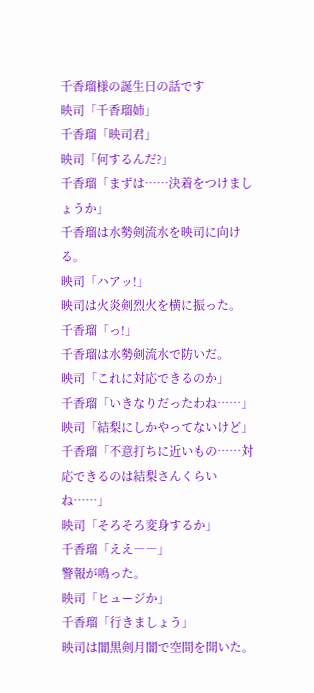千香瑠様の誕生日の話です
映司「千香瑠姉」
千香瑠「映司君」
映司「何するんだ?」
千香瑠「まずは……決着をつけましょうか」
千香瑠は水勢剣流水を映司に向ける。
映司「ハアッ!」
映司は火炎剣烈火を横に振った。
千香瑠「っ!」
千香瑠は水勢剣流水で防いだ。
映司「これに対応できるのか」
千香瑠「いきなりだったわね……」
映司「結梨にしかやってないけど」
千香瑠「不意打ちに近いもの……対応できるのは結梨さんくらいね……」
映司「そろそろ変身するか」
千香瑠「ええ――」
警報が鳴った。
映司「ヒュージか」
千香瑠「行きましょう」
映司は闇黒剣月闇で空間を開いた。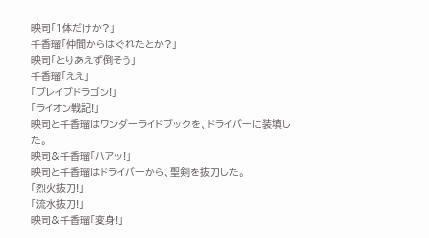映司「1体だけか?」
千香瑠「仲間からはぐれたとか?」
映司「とりあえず倒そう」
千香瑠「ええ」
「ブレイブドラゴン!」
「ライオン戦記!」
映司と千香瑠はワンダーライドブックを、ドライバーに装填した。
映司&千香瑠「ハアッ!」
映司と千香瑠はドライバーから、聖剣を抜刀した。
「烈火抜刀!」
「流水抜刀!」
映司&千香瑠「変身!」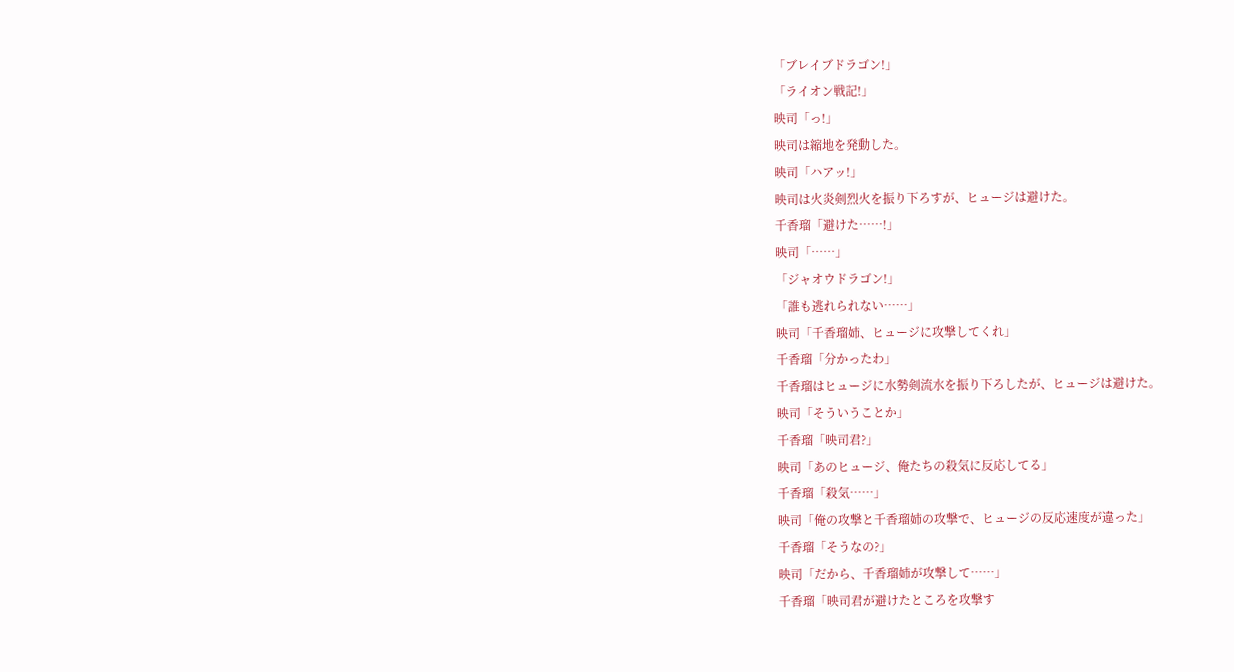「ブレイブドラゴン!」
「ライオン戦記!」
映司「っ!」
映司は縮地を発動した。
映司「ハアッ!」
映司は火炎剣烈火を振り下ろすが、ヒュージは避けた。
千香瑠「避けた……!」
映司「……」
「ジャオウドラゴン!」
「誰も逃れられない……」
映司「千香瑠姉、ヒュージに攻撃してくれ」
千香瑠「分かったわ」
千香瑠はヒュージに水勢剣流水を振り下ろしたが、ヒュージは避けた。
映司「そういうことか」
千香瑠「映司君?」
映司「あのヒュージ、俺たちの殺気に反応してる」
千香瑠「殺気……」
映司「俺の攻撃と千香瑠姉の攻撃で、ヒュージの反応速度が違った」
千香瑠「そうなの?」
映司「だから、千香瑠姉が攻撃して……」
千香瑠「映司君が避けたところを攻撃す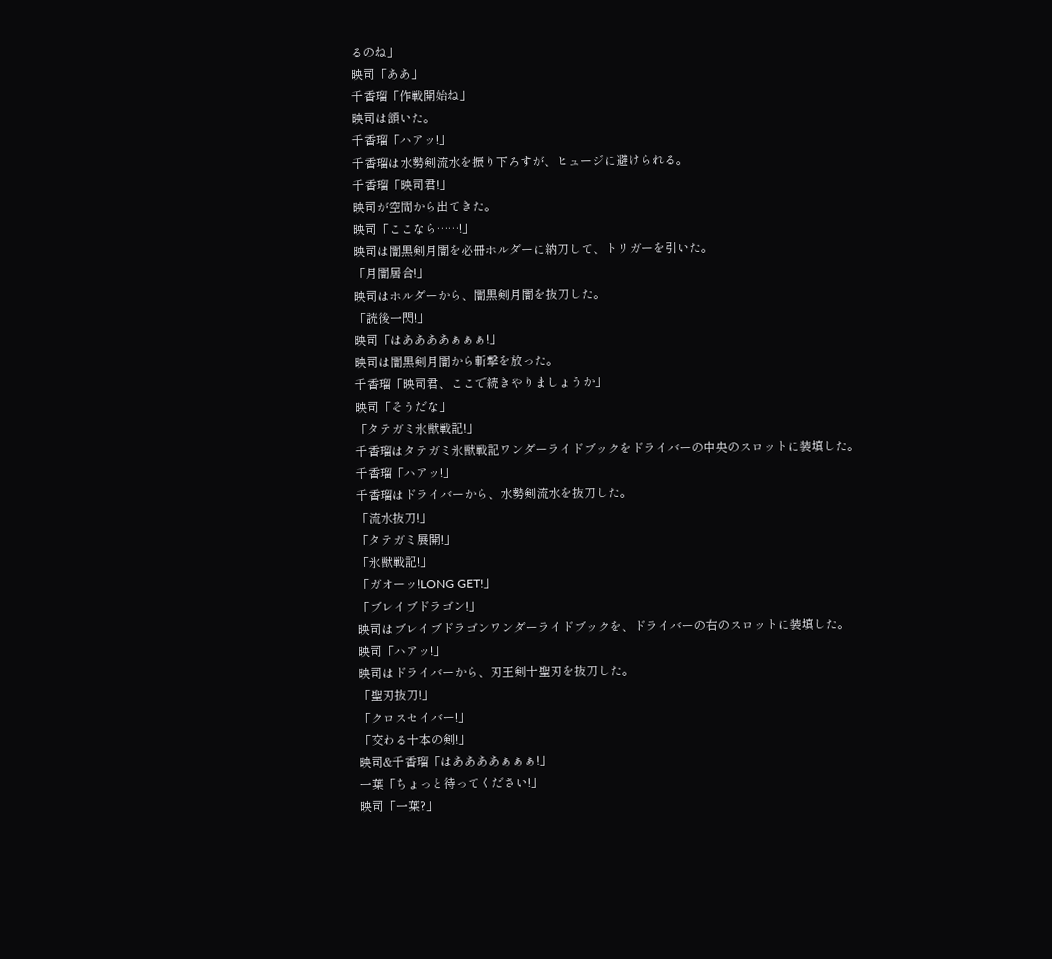るのね」
映司「ああ」
千香瑠「作戦開始ね」
映司は頷いた。
千香瑠「ハアッ!」
千香瑠は水勢剣流水を振り下ろすが、ヒュージに避けられる。
千香瑠「映司君!」
映司が空間から出てきた。
映司「ここなら……!」
映司は闇黒剣月闇を必冊ホルダーに納刀して、トリガーを引いた。
「月闇居合!」
映司はホルダーから、闇黒剣月闇を抜刀した。
「読後一閃!」
映司「はああああぁぁぁ!」
映司は闇黒剣月闇から斬撃を放った。
千香瑠「映司君、ここで続きやりましょうか」
映司「そうだな」
「タテガミ氷獣戦記!」
千香瑠はタテガミ氷獣戦記ワンダーライドブックをドライバーの中央のスロットに装填した。
千香瑠「ハアッ!」
千香瑠はドライバーから、水勢剣流水を抜刀した。
「流水抜刀!」
「タテガミ展開!」
「氷獣戦記!」
「ガオーッ!LONG GET!」
「ブレイブドラゴン!」
映司はブレイブドラゴンワンダーライドブックを、ドライバーの右のスロットに装填した。
映司「ハアッ!」
映司はドライバーから、刃王剣十聖刃を抜刀した。
「聖刃抜刀!」
「クロスセイバー!」
「交わる十本の剣!」
映司&千香瑠「はああああぁぁぁ!」
一葉「ちょっと待ってください!」
映司「一葉?」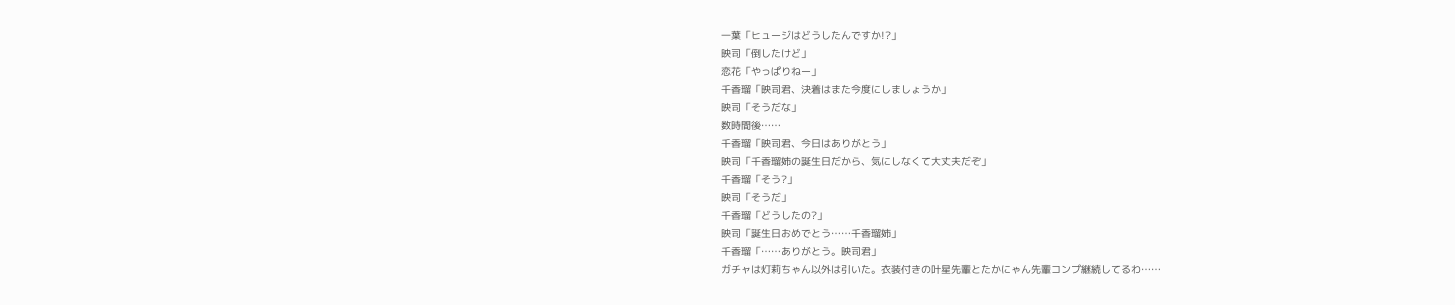一葉「ヒュージはどうしたんですか!?」
映司「倒したけど」
恋花「やっぱりねー」
千香瑠「映司君、決着はまた今度にしましょうか」
映司「そうだな」
数時間後……
千香瑠「映司君、今日はありがとう」
映司「千香瑠姉の誕生日だから、気にしなくて大丈夫だぞ」
千香瑠「そう?」
映司「そうだ」
千香瑠「どうしたの?」
映司「誕生日おめでとう……千香瑠姉」
千香瑠「……ありがとう。映司君」
ガチャは灯莉ちゃん以外は引いた。衣装付きの叶星先輩とたかにゃん先輩コンプ継続してるわ……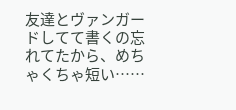友達とヴァンガードしてて書くの忘れてたから、めちゃくちゃ短い……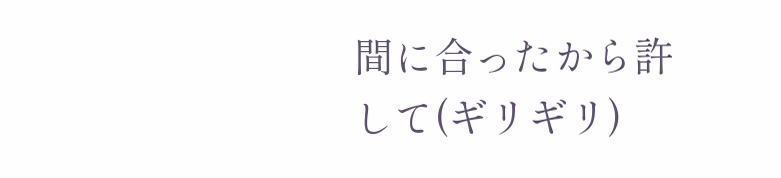間に合ったから許して(ギリギリ)